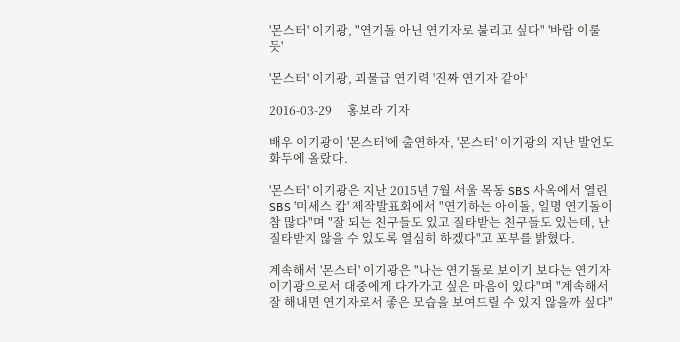'몬스터' 이기광, "연기돌 아닌 연기자로 불리고 싶다" '바람 이룰 듯'

'몬스터' 이기광, 괴물급 연기력 '진짜 연기자 같아'

2016-03-29     홍보라 기자

배우 이기광이 '몬스터'에 출연하자, '몬스터' 이기광의 지난 발언도 화두에 올랐다.

'몬스터' 이기광은 지난 2015년 7월 서울 목동 SBS 사옥에서 열린 SBS '미세스 캅' 제작발표회에서 "연기하는 아이돌, 일명 연기돌이 참 많다"며 "잘 되는 친구들도 있고 질타받는 친구들도 있는데, 난 질타받지 않을 수 있도록 열심히 하겠다"고 포부를 밝혔다.

계속해서 '몬스터' 이기광은 "나는 연기돌로 보이기 보다는 연기자 이기광으로서 대중에게 다가가고 싶은 마음이 있다"며 "계속해서 잘 해내면 연기자로서 좋은 모습을 보여드릴 수 있지 않을까 싶다"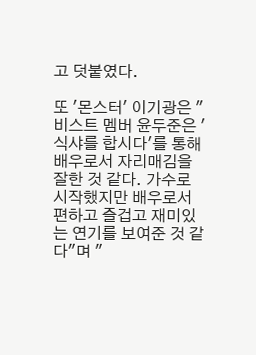고 덧붙였다.

또 '몬스터' 이기광은 "비스트 멤버 윤두준은 '식샤를 합시다'를 통해 배우로서 자리매김을 잘한 것 같다. 가수로 시작했지만 배우로서 편하고 즐겁고 재미있는 연기를 보여준 것 같다"며 "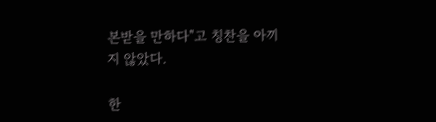본받을 만하다"고 칭찬을 아끼지 않았다.

한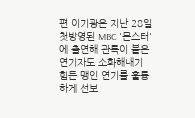편 이기광은 지난 28일 첫방영된 MBC '몬스터'에 출연해 관록이 붙은 연기자도 소화해내기 힘든 맹인 연기를 훌륭하게 선보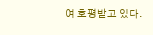여 호평받고 있다.